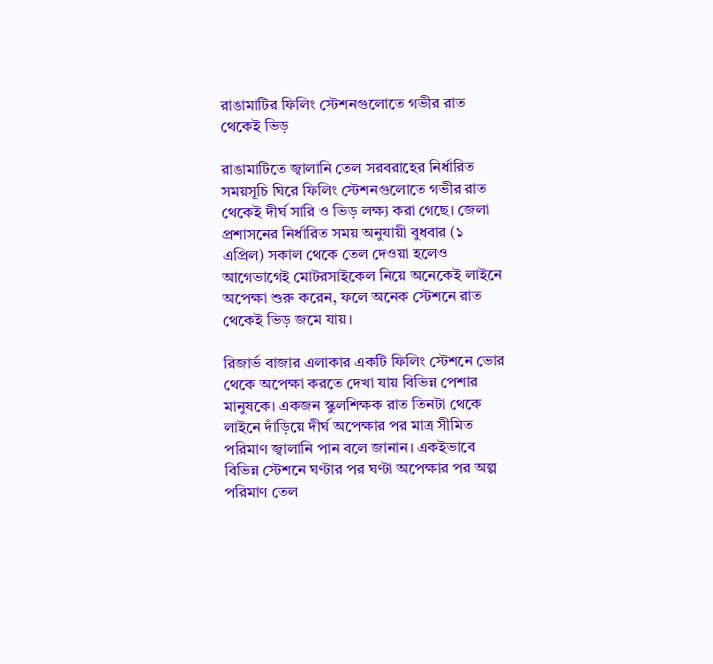রাঙামাটির ফিলিং স্টেশনগুলোতে গভীর রাত থেকেই ভিড়

রাঙামাটিতে জ্বালানি তেল সরবরাহের নির্ধারিত সময়সূচি ঘিরে ফিলিং স্টেশনগুলোতে গভীর রাত থেকেই দীর্ঘ সারি ও ভিড় লক্ষ্য করা গেছে। জেলা প্রশাসনের নির্ধারিত সময় অনুযায়ী বুধবার (১ এপ্রিল) সকাল থেকে তেল দেওয়া হলেও আগেভাগেই মোটরসাইকেল নিয়ে অনেকেই লাইনে অপেক্ষা শুরু করেন, ফলে অনেক স্টেশনে রাত থেকেই ভিড় জমে যায়।

রিজার্ভ বাজার এলাকার একটি ফিলিং স্টেশনে ভোর থেকে অপেক্ষা করতে দেখা যায় বিভিন্ন পেশার মানুষকে। একজন স্কুলশিক্ষক রাত তিনটা থেকে লাইনে দাঁড়িয়ে দীর্ঘ অপেক্ষার পর মাত্র সীমিত পরিমাণ জ্বালানি পান বলে জানান। একইভাবে বিভিন্ন স্টেশনে ঘণ্টার পর ঘণ্টা অপেক্ষার পর অল্প পরিমাণ তেল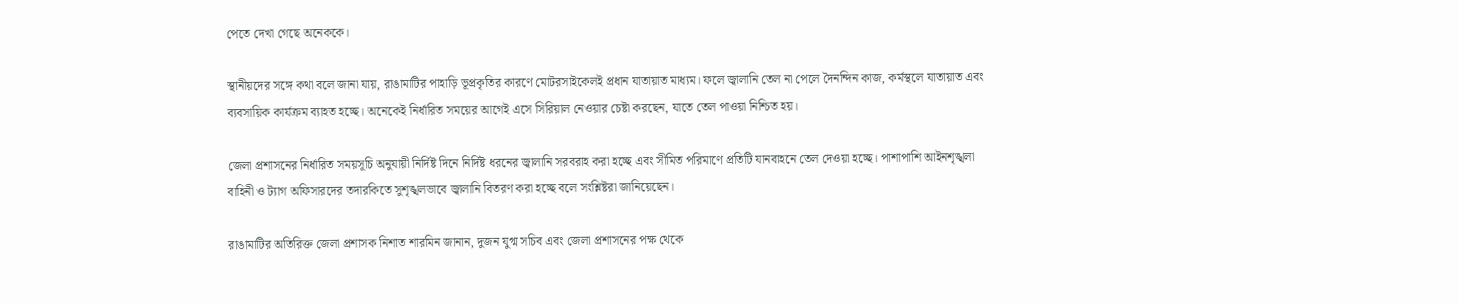পেতে দেখা গেছে অনেককে।

স্থানীয়দের সঙ্গে কথা বলে জানা যায়, রাঙামাটির পাহাড়ি ভূপ্রকৃতির কারণে মোটরসাইকেলই প্রধান যাতায়াত মাধ্যম। ফলে জ্বালানি তেল না পেলে দৈনন্দিন কাজ, কর্মস্থলে যাতায়াত এবং ব্যবসায়িক কার্যক্রম ব্যাহত হচ্ছে। অনেকেই নির্ধারিত সময়ের আগেই এসে সিরিয়াল নেওয়ার চেষ্টা করছেন, যাতে তেল পাওয়া নিশ্চিত হয়।

জেলা প্রশাসনের নির্ধারিত সময়সূচি অনুযায়ী নির্দিষ্ট দিনে নির্দিষ্ট ধরনের জ্বালানি সরবরাহ করা হচ্ছে এবং সীমিত পরিমাণে প্রতিটি যানবাহনে তেল দেওয়া হচ্ছে। পাশাপাশি আইনশৃঙ্খলা বাহিনী ও ট্যাগ অফিসারদের তদারকিতে সুশৃঙ্খলভাবে জ্বালানি বিতরণ করা হচ্ছে বলে সংশ্লিষ্টরা জানিয়েছেন।

রাঙামাটির অতিরিক্ত জেলা প্রশাসক নিশাত শারমিন জানান, দুজন যুগ্ম সচিব এবং জেলা প্রশাসনের পক্ষ থেকে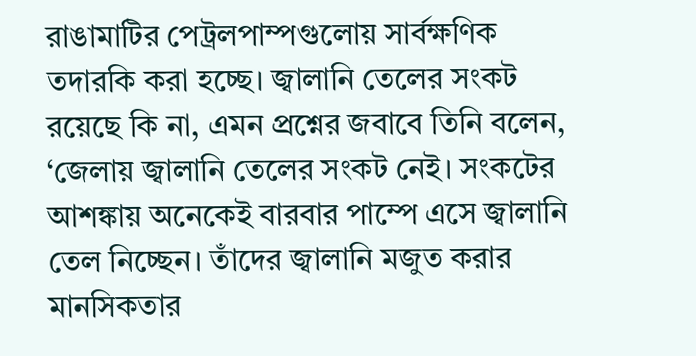রাঙামাটির পেট্রলপাম্পগুলোয় সার্বক্ষণিক তদারকি করা হচ্ছে। জ্বালানি তেলের সংকট রয়েছে কি না, এমন প্রশ্নের জবাবে তিনি বলেন, ‘জেলায় জ্বালানি তেলের সংকট নেই। সংকটের আশঙ্কায় অনেকেই বারবার পাম্পে এসে জ্বালানি তেল নিচ্ছেন। তাঁদের জ্বালানি মজুত করার মানসিকতার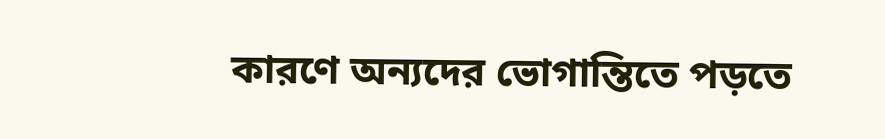কারণে অন্যদের ভোগান্তিতে পড়তে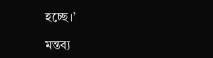হচ্ছে।’

মন্তব্য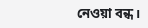নেওয়া বন্ধ।